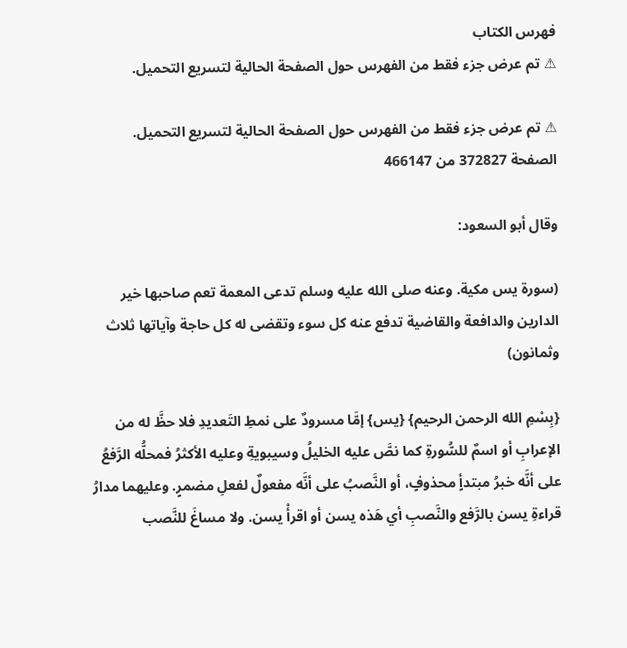فهرس الكتاب
⚠ تم عرض جزء فقط من الفهرس حول الصفحة الحالية لتسريع التحميل.

⚠ تم عرض جزء فقط من الفهرس حول الصفحة الحالية لتسريع التحميل.
الصفحة 372827 من 466147

وقال أبو السعود:

(سورة يس مكية. وعنه صلى الله عليه وسلم تدعى المعمة تعم صاحبها خير الدارين والدافعة والقاضية تدفع عنه كل سوء وتقضى له كل حاجة وآياتها ثلاث وثمانون)

{بِسْمِ الله الرحمن الرحيم} {يس} إمَّا مسرودٌ على نمطِ التَعديدِ فلا حظَّ له من الإعرابِ أو اسمٌ للسُّورةِ كما نصَّ عليه الخليلُ وسيبويةِ وعليه الأكثرُ فمحلُّه الرَّفعُ على أنَّه خبرُ مبتدأٍ محذوفٍ، أو النَّصبُ على أنَّه مفعولٌ لفعلِ مضمرٍ. وعليهما مدارُ قراءةِ يسن بالرَّفع والنَّصبِ أي هَذه يسن أو اقرأْ يسن. ولا مساغَ للنَّصب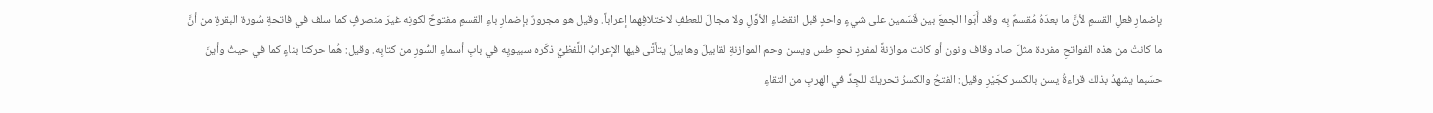بإضمارِ فعلِ القسمِ لأنَّ ما بعدَهُ مُقسمٌ بِه وقد أَبَوا الجمعَ بين قَسَمين على شيءٍ واحدٍ قبل انقضاءِ الأوَّلِ ولا مجالَ للعطفِ لاختلافِهما إعراباً. وقيل هو مجرورٌ بإضمارِ باءِ القسمِ مفتوحٌ لكونِه غيرَ منصرفٍ كما سلف في فاتحةِ سُورة البقرةِ من أنَّ ما كانتْ من هذه الفواتحِ مفردة مثلَ صاد وقاف ونون أو كانت موازنةً لمفردٍ نحوِ طس ويسن وحم الموازنةِ لقابيلَ وهابيلَ يتأتَّى فيها الإعرابُ اللَّفظيُّ ذكَره سبيويِه في بابِ أسماءِ السُّورِ من كتابِه. وقيل: هُما حركتا بناءٍ كما في حيثُ وأينَ حسَبما يشهدُ بذلك قراءةُ يسن بالكسر كجَيْرِ وقيل: الفتحُ والكسرُ تحريكٌ للجِدِّ في الهربِ من التقاءِ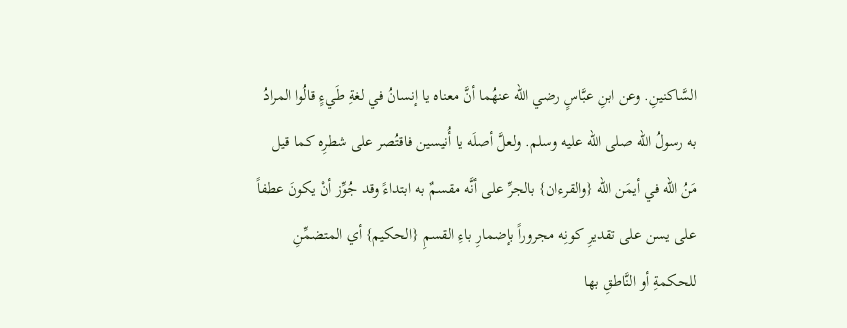السَّاكنينِ. وعن ابنِ عبَّاسٍ رضي الله عنهُما أنَّ معناه يا إنسانُ في لغةِ طَيءٍ قالُوا المرادُ به رسولُ الله صلى الله عليه وسلم. ولعلَّ أصلَه يا أُنيسين فاقتُصر على شطرِه كما قيل مَنُ الله في أيمَن الله {والقرءان} بالجرِّ على أنَّه مقسمٌ به ابتداءً وقد جُوِّز أنْ يكونَ عطفاً على يسن على تقديرِ كونِه مجروراً بإضمارِ باءِ القسمِ {الحكيم} أي المتضمِّنِ للحكمةِ أو النَّاطقِ بها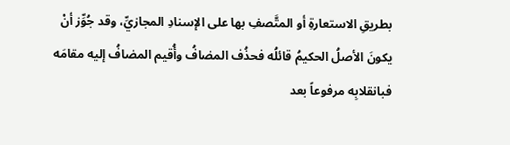بطريقِ الاستعارةِ أو المتَّصفِ بها على الإسنادِ المجازيِّ، وقد جُوِّز أنْ يكونَ الأصلُ الحكيمُ قائلُه فحذُف المضافُ وأُقيم المضافُ إليه مقامَه فبانقلابِه مرفوعاً بعد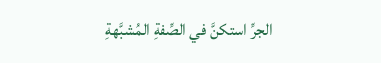الجرِّ استكنَّ في الصِّفةِ المُشبَّهةِ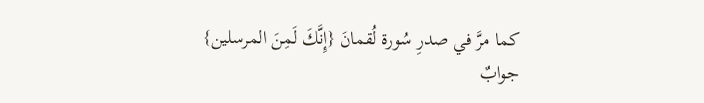كما مرَّ في صدرِ سُورة لُقمانَ {إِنَّكَ لَمِنَ المرسلين} جوابٌ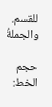للقسم. والجملةُ

حجم الخط: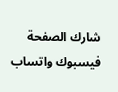شارك الصفحة
فيسبوك واتساب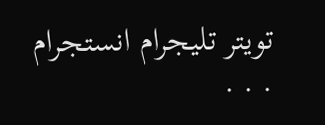تويتر تليجرام انستجرام
. . .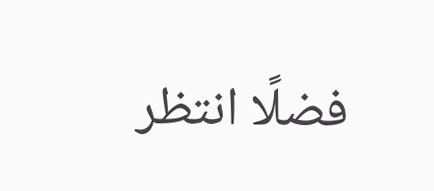فضلًا انتظر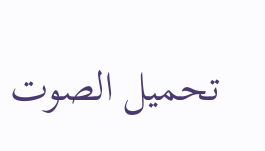تحميل الصوت